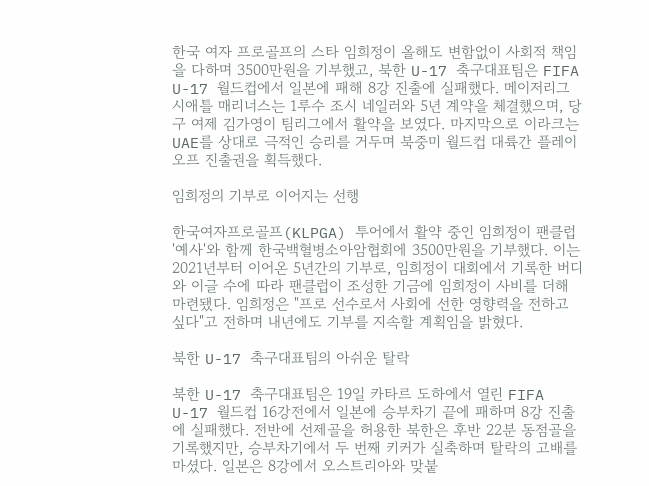한국 여자 프로골프의 스타 임희정이 올해도 변함없이 사회적 책임을 다하며 3500만원을 기부했고, 북한 U-17 축구대표팀은 FIFA U-17 월드컵에서 일본에 패해 8강 진출에 실패했다. 메이저리그 시애틀 매리너스는 1루수 조시 네일러와 5년 계약을 체결했으며, 당구 여제 김가영이 팀리그에서 활약을 보였다. 마지막으로 이라크는 UAE를 상대로 극적인 승리를 거두며 북중미 월드컵 대륙간 플레이오프 진출권을 획득했다.

임희정의 기부로 이어지는 선행

한국여자프로골프(KLPGA) 투어에서 활약 중인 임희정이 팬클럽 '예사'와 함께 한국백혈병소아암협회에 3500만원을 기부했다. 이는 2021년부터 이어온 5년간의 기부로, 임희정이 대회에서 기록한 버디와 이글 수에 따라 팬클럽이 조성한 기금에 임희정이 사비를 더해 마련됐다. 임희정은 "프로 선수로서 사회에 선한 영향력을 전하고 싶다"고 전하며 내년에도 기부를 지속할 계획임을 밝혔다.

북한 U-17 축구대표팀의 아쉬운 탈락

북한 U-17 축구대표팀은 19일 카타르 도하에서 열린 FIFA U-17 월드컵 16강전에서 일본에 승부차기 끝에 패하며 8강 진출에 실패했다. 전반에 선제골을 허용한 북한은 후반 22분 동점골을 기록했지만, 승부차기에서 두 번째 키커가 실축하며 탈락의 고배를 마셨다. 일본은 8강에서 오스트리아와 맞붙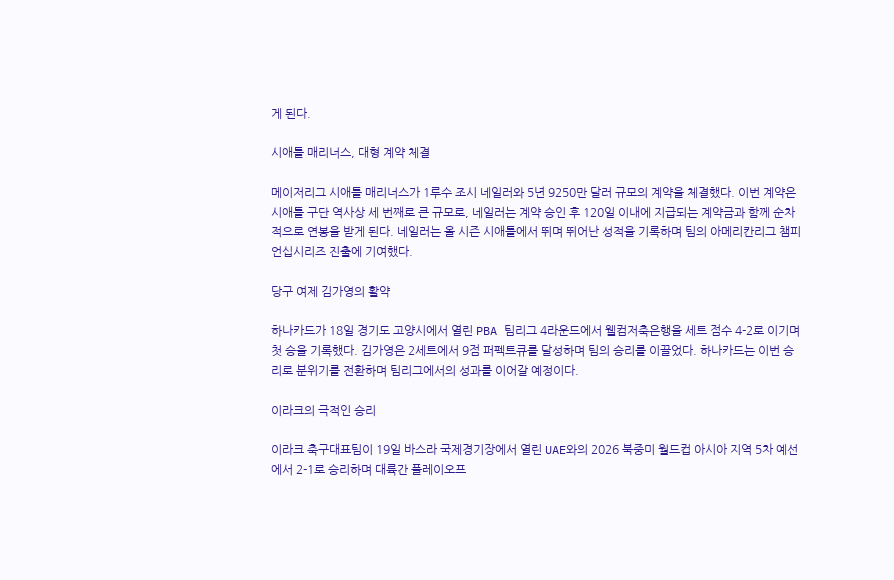게 된다.

시애틀 매리너스, 대형 계약 체결

메이저리그 시애틀 매리너스가 1루수 조시 네일러와 5년 9250만 달러 규모의 계약을 체결했다. 이번 계약은 시애틀 구단 역사상 세 번째로 큰 규모로, 네일러는 계약 승인 후 120일 이내에 지급되는 계약금과 함께 순차적으로 연봉을 받게 된다. 네일러는 올 시즌 시애틀에서 뛰며 뛰어난 성적을 기록하며 팀의 아메리칸리그 챔피언십시리즈 진출에 기여했다.

당구 여제 김가영의 활약

하나카드가 18일 경기도 고양시에서 열린 PBA 팀리그 4라운드에서 웰컴저축은행을 세트 점수 4-2로 이기며 첫 승을 기록했다. 김가영은 2세트에서 9점 퍼펙트큐를 달성하며 팀의 승리를 이끌었다. 하나카드는 이번 승리로 분위기를 전환하며 팀리그에서의 성과를 이어갈 예정이다.

이라크의 극적인 승리

이라크 축구대표팀이 19일 바스라 국제경기장에서 열린 UAE와의 2026 북중미 월드컵 아시아 지역 5차 예선에서 2-1로 승리하며 대륙간 플레이오프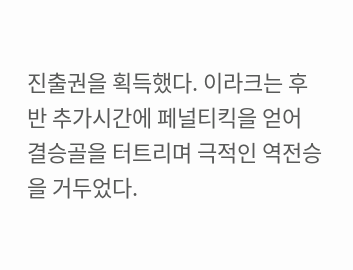진출권을 획득했다. 이라크는 후반 추가시간에 페널티킥을 얻어 결승골을 터트리며 극적인 역전승을 거두었다.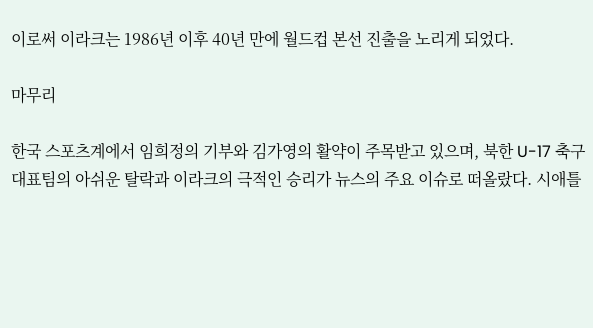이로써 이라크는 1986년 이후 40년 만에 월드컵 본선 진출을 노리게 되었다.

마무리

한국 스포츠계에서 임희정의 기부와 김가영의 활약이 주목받고 있으며, 북한 U-17 축구대표팀의 아쉬운 탈락과 이라크의 극적인 승리가 뉴스의 주요 이슈로 떠올랐다. 시애틀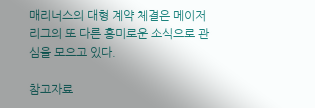매리너스의 대형 계약 체결은 메이저리그의 또 다른 흥미로운 소식으로 관심을 모으고 있다.

참고자료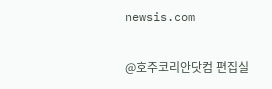newsis.com

@호주코리안닷컴 편집실